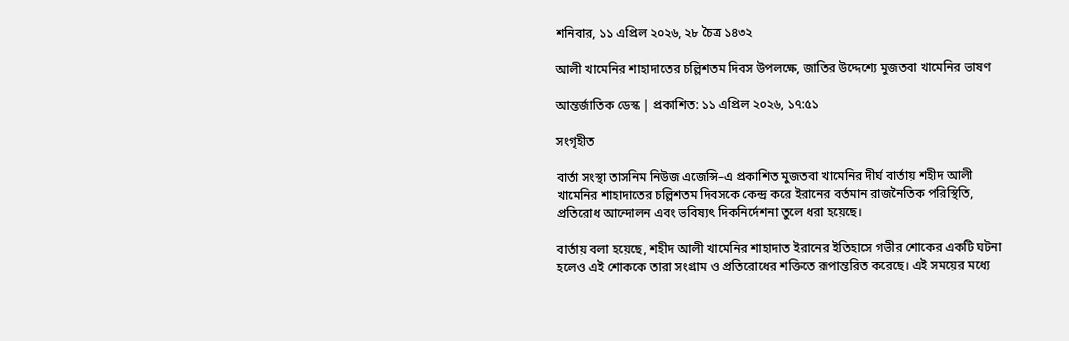শনিবার, ১১ এপ্রিল ২০২৬, ২৮ চৈত্র ১৪৩২

আলী খামেনির শাহাদাতের চল্লিশতম দিবস উপলক্ষে, জাতির উদ্দেশ্যে মুজতবা খামেনির ভাষণ

আন্তর্জাতিক ডেস্ক | প্রকাশিত: ১১ এপ্রিল ২০২৬, ১৭:৫১

সংগৃহীত

বার্তা সংস্থা তাসনিম নিউজ এজেন্সি–এ প্রকাশিত মুজতবা খামেনির দীর্ঘ বার্তায় শহীদ আলী খামেনির শাহাদাতের চল্লিশতম দিবসকে কেন্দ্র করে ইরানের বর্তমান রাজনৈতিক পরিস্থিতি, প্রতিরোধ আন্দোলন এবং ভবিষ্যৎ দিকনির্দেশনা তুলে ধরা হয়েছে।

বার্তায় বলা হয়েছে, শহীদ আলী খামেনির শাহাদাত ইরানের ইতিহাসে গভীর শোকের একটি ঘটনা হলেও এই শোককে তারা সংগ্রাম ও প্রতিরোধের শক্তিতে রূপান্তরিত করেছে। এই সময়ের মধ্যে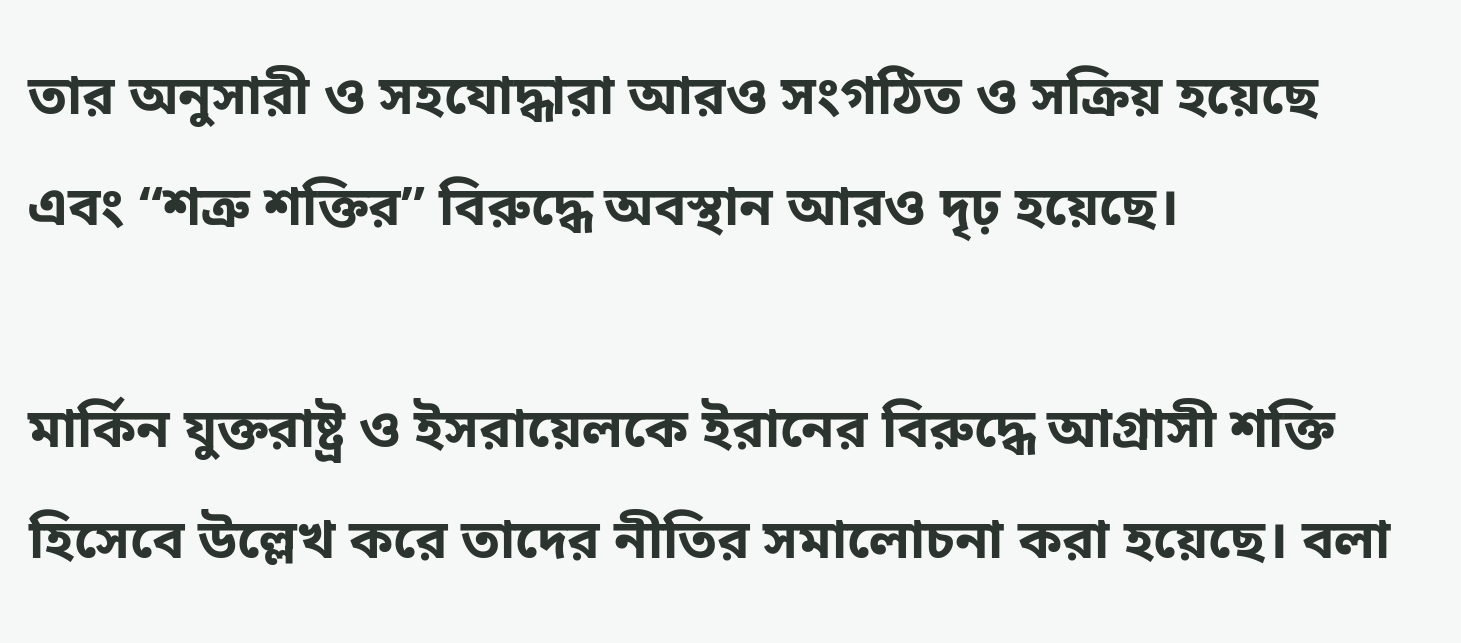তার অনুসারী ও সহযোদ্ধারা আরও সংগঠিত ও সক্রিয় হয়েছে এবং “শত্রু শক্তির” বিরুদ্ধে অবস্থান আরও দৃঢ় হয়েছে।

মার্কিন যুক্তরাষ্ট্র ও ইসরায়েলকে ইরানের বিরুদ্ধে আগ্রাসী শক্তি হিসেবে উল্লেখ করে তাদের নীতির সমালোচনা করা হয়েছে। বলা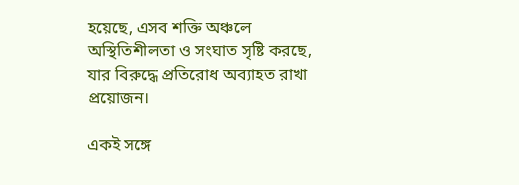হয়েছে, এসব শক্তি অঞ্চলে অস্থিতিশীলতা ও সংঘাত সৃষ্টি করছে, যার বিরুদ্ধে প্রতিরোধ অব্যাহত রাখা প্রয়োজন।

একই সঙ্গে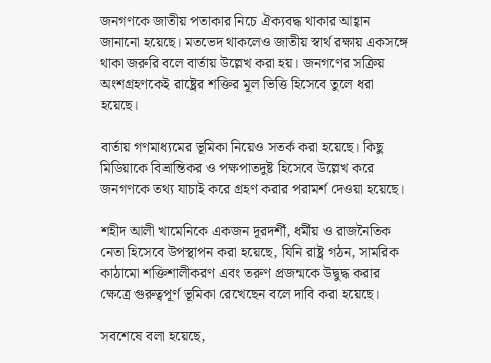জনগণকে জাতীয় পতাকার নিচে ঐক্যবদ্ধ থাকার আহ্বান জানানো হয়েছে। মতভেদ থাকলেও জাতীয় স্বার্থ রক্ষায় একসঙ্গে থাকা জরুরি বলে বার্তায় উল্লেখ করা হয়। জনগণের সক্রিয় অংশগ্রহণকেই রাষ্ট্রের শক্তির মূল ভিত্তি হিসেবে তুলে ধরা হয়েছে।

বার্তায় গণমাধ্যমের ভূমিকা নিয়েও সতর্ক করা হয়েছে। কিছু মিডিয়াকে বিভ্রান্তিকর ও পক্ষপাতদুষ্ট হিসেবে উল্লেখ করে জনগণকে তথ্য যাচাই করে গ্রহণ করার পরামর্শ দেওয়া হয়েছে।

শহীদ আলী খামেনিকে একজন দূরদর্শী, ধর্মীয় ও রাজনৈতিক নেতা হিসেবে উপস্থাপন করা হয়েছে, যিনি রাষ্ট্র গঠন, সামরিক কাঠামো শক্তিশালীকরণ এবং তরুণ প্রজন্মকে উদ্বুদ্ধ করার ক্ষেত্রে গুরুত্বপূর্ণ ভূমিকা রেখেছেন বলে দাবি করা হয়েছে।

সবশেষে বলা হয়েছে,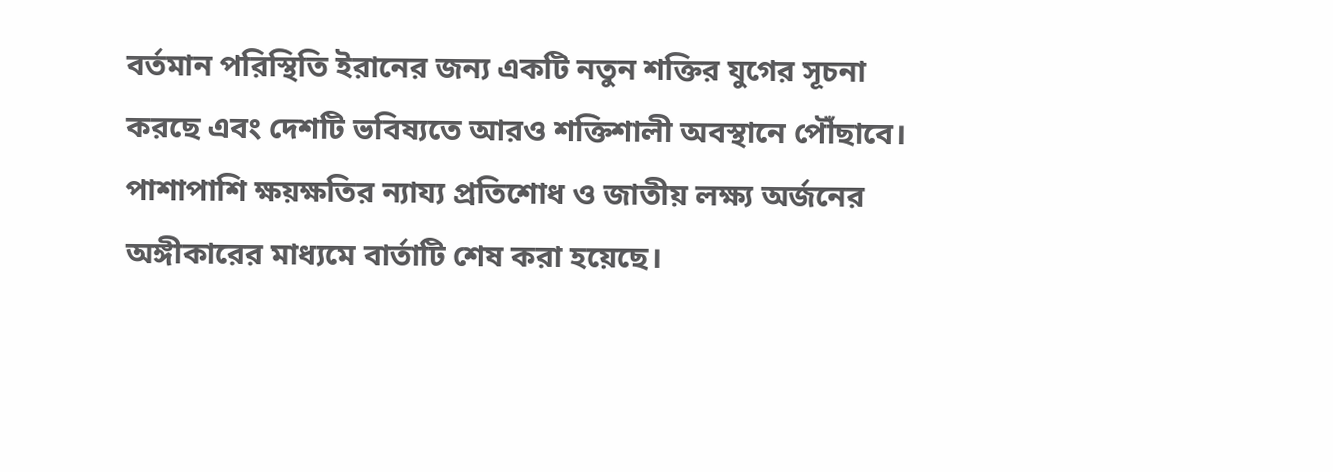বর্তমান পরিস্থিতি ইরানের জন্য একটি নতুন শক্তির যুগের সূচনা করছে এবং দেশটি ভবিষ্যতে আরও শক্তিশালী অবস্থানে পৌঁছাবে। পাশাপাশি ক্ষয়ক্ষতির ন্যায্য প্রতিশোধ ও জাতীয় লক্ষ্য অর্জনের অঙ্গীকারের মাধ্যমে বার্তাটি শেষ করা হয়েছে।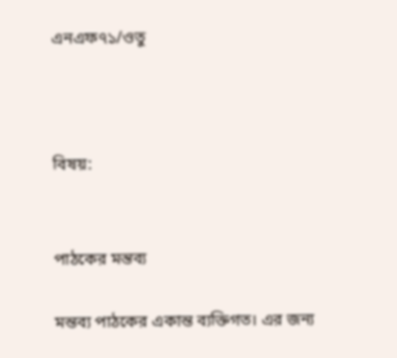এনএফ৭১/ওতু



বিষয়:


পাঠকের মন্তব্য

মন্তব্য পাঠকের একান্ত ব্যক্তিগত। এর জন্য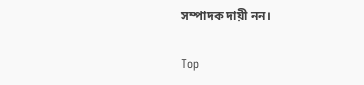সম্পাদক দায়ী নন।

Top